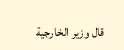قال وزير الخارجية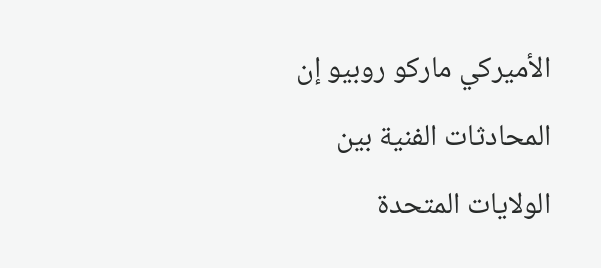الأميركي ماركو روبيو إن المحادثات الفنية بين الولايات المتحدة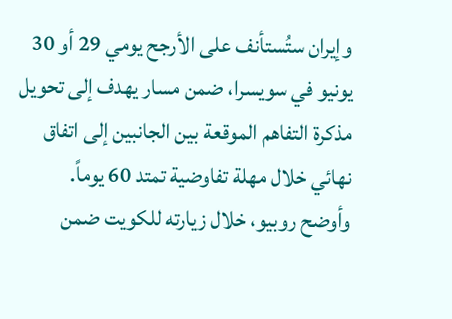وإيران ستُستأنف على الأرجح يومي 29 أو 30 يونيو في سويسرا، ضمن مسار يهدف إلى تحويل مذكرة التفاهم الموقعة بين الجانبين إلى اتفاق نهائي خلال مهلة تفاوضية تمتد 60 يوماً.
وأوضح روبيو، خلال زيارته للكويت ضمن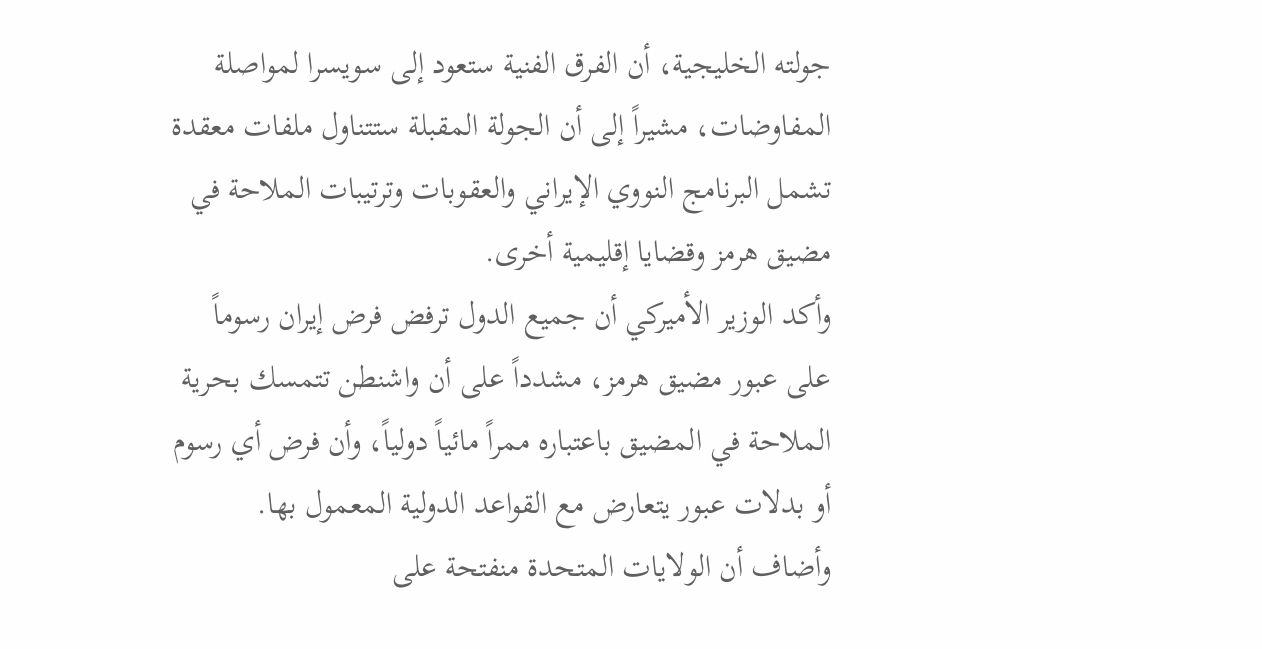جولته الخليجية، أن الفرق الفنية ستعود إلى سويسرا لمواصلة المفاوضات، مشيراً إلى أن الجولة المقبلة ستتناول ملفات معقدة تشمل البرنامج النووي الإيراني والعقوبات وترتيبات الملاحة في مضيق هرمز وقضايا إقليمية أخرى.
وأكد الوزير الأميركي أن جميع الدول ترفض فرض إيران رسوماً على عبور مضيق هرمز، مشدداً على أن واشنطن تتمسك بحرية الملاحة في المضيق باعتباره ممراً مائياً دولياً، وأن فرض أي رسوم أو بدلات عبور يتعارض مع القواعد الدولية المعمول بها.
وأضاف أن الولايات المتحدة منفتحة على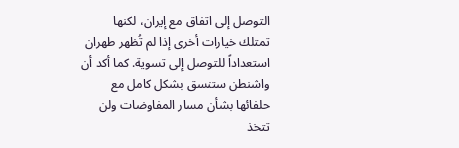التوصل إلى اتفاق مع إيران، لكنها تمتلك خيارات أخرى إذا لم تُظهر طهران استعداداً للتوصل إلى تسوية. كما أكد أن واشنطن ستنسق بشكل كامل مع حلفائها بشأن مسار المفاوضات ولن تتخذ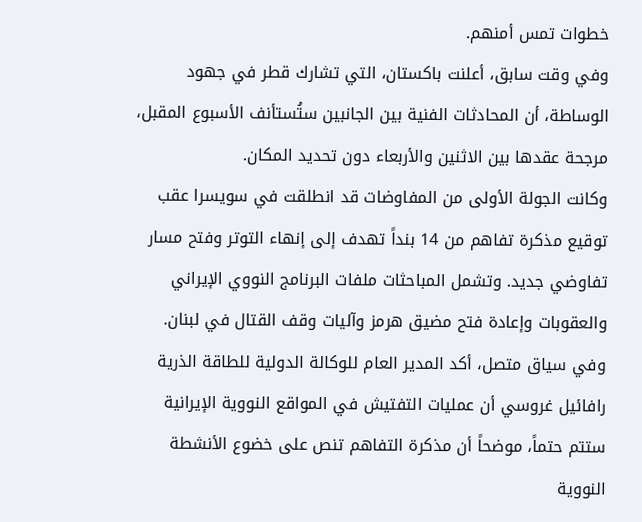خطوات تمس أمنهم.
وفي وقت سابق، أعلنت باكستان، التي تشارك قطر في جهود الوساطة، أن المحادثات الفنية بين الجانبين ستُستأنف الأسبوع المقبل، مرجحة عقدها بين الاثنين والأربعاء دون تحديد المكان.
وكانت الجولة الأولى من المفاوضات قد انطلقت في سويسرا عقب توقيع مذكرة تفاهم من 14 بنداً تهدف إلى إنهاء التوتر وفتح مسار تفاوضي جديد. وتشمل المباحثات ملفات البرنامج النووي الإيراني والعقوبات وإعادة فتح مضيق هرمز وآليات وقف القتال في لبنان.
وفي سياق متصل، أكد المدير العام للوكالة الدولية للطاقة الذرية رافائيل غروسي أن عمليات التفتيش في المواقع النووية الإيرانية ستتم حتماً، موضحاً أن مذكرة التفاهم تنص على خضوع الأنشطة النووية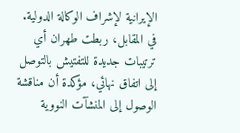الإيرانية لإشراف الوكالة الدولية.
في المقابل، ربطت طهران أي ترتيبات جديدة للتفتيش بالتوصل إلى اتفاق نهائي، مؤكدة أن مناقشة الوصول إلى المنشآت النووية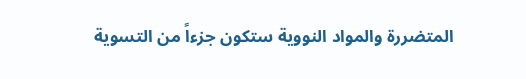المتضررة والمواد النووية ستكون جزءاً من التسوية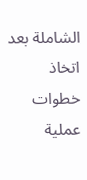الشاملة بعد اتخاذ خطوات عملية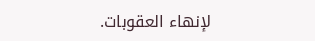لإنهاء العقوبات.